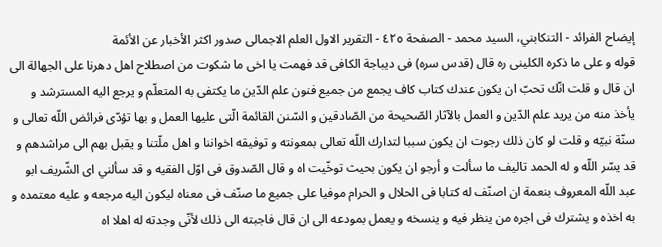إيضاح الفرائد - التنكابني، السيد محمد - الصفحة ٤٢٥ - التقرير الاول العلم الاجمالى صدور اكثر الأخبار عن الأئمة
قوله و على ما ذكره الكلينى ره قال (قدس سره) فى ديباجة الكافى قد فهمت يا اخى ما شكوت من اصطلاح اهل دهرنا على الجهالة الى ان قال و قلت انّك تحبّ ان يكون عندك كتاب كاف يجمع من جميع فنون علم الدّين ما يكتفى به المتعلّم و يرجع اليه المسترشد و يأخذ منه من يريد علم الدّين و العمل بالآثار الصّحيحة من الصّادقين و السّنن القائمة الّتى عليها العمل و بها تؤدّى فرائض اللّه تعالى و سنّة نبيّه و قلت لو كان ذلك رجوت ان يكون سببا لتدارك اللّه تعالى بمعونته و توفيقه اخواننا و اهل ملّتنا و يقبل بهم الى مراشدهم و قد يسّر اللّه و له الحمد تاليف ما سألت و أرجو ان يكون بحيث توخّيت اه و قال الصّدوق فى اوّل الفقيه و قد سألني اى الشّريف ابو عبد اللّه المعروف بنعمة ان اصنّف له كتابا فى الحلال و الحرام موفيا على جميع ما صنّف فى معناه ليكون اليه مرجعه و عليه معتمده و به اخذه و يشترك فى اجره من ينظر فيه و ينسخه و يعمل بمودعه الى ان قال فاجبته الى ذلك لأنّى وجدته له اهلا اه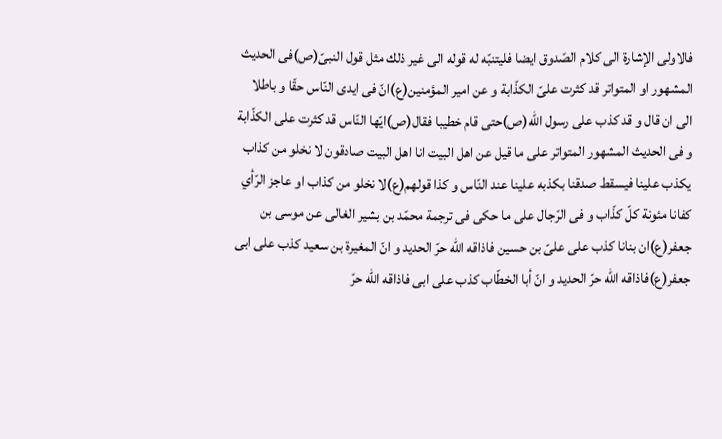فالاولى الإشارة الى كلام الصّدوق ايضا فليتنبّه له قوله الى غير ذلك مثل قول النبىّ(ص)فى الحديث المشهور او المتواتر قد كثرت علىّ الكذّابة و عن امير المؤمنين(ع)انّ فى ايدى النّاس حقّا و باطلا الى ان قال و قد كذب على رسول اللّه(ص)حتى قام خطيبا فقال(ص)ايّها النّاس قد كثرت على الكذّابة و فى الحديث المشهور المتواتر على ما قيل عن اهل البيت انا اهل البيت صادقون لا نخلو من كذاب يكذب علينا فيسقط صدقنا بكذبه علينا عند النّاس و كذا قولهم(ع)لا نخلو من كذاب او عاجز الرّأي كفانا مئونة كلّ كذّاب و فى الرّجال على ما حكى فى ترجمة محمّد بن بشير الغالى عن موسى بن جعفر(ع)ان بنانا كذب على علىّ بن حسين فاذاقه اللّه حرّ الحديد و انّ المغيرة بن سعيد كذب على ابى جعفر(ع)فاذاقه اللّه حرّ الحديد و انّ أبا الخطّاب كذب على ابى فاذاقه اللّه حرّ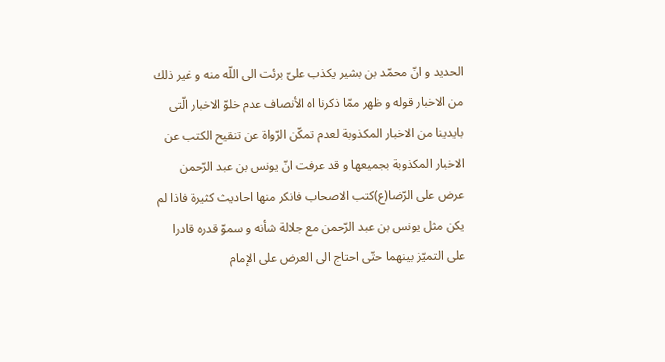الحديد و انّ محمّد بن بشير يكذب علىّ برئت الى اللّه منه و غير ذلك من الاخبار قوله و ظهر ممّا ذكرنا اه الأنصاف عدم خلوّ الاخبار الّتى بايدينا من الاخبار المكذوبة لعدم تمكّن الرّواة عن تنقيح الكتب عن الاخبار المكذوبة بجميعها و قد عرفت انّ يونس بن عبد الرّحمن عرض على الرّضا(ع)كتب الاصحاب فانكر منها احاديث كثيرة فاذا لم يكن مثل يونس بن عبد الرّحمن مع جلالة شأنه و سموّ قدره قادرا على التميّز بينهما حتّى احتاج الى العرض على الإمام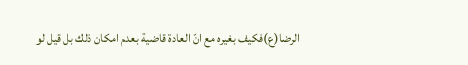الرضا(ع)فكيف بغيره مع انّ العادة قاضية بعدم امكان ذلك بل قيل لو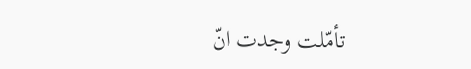تأمّلت وجدت انّ